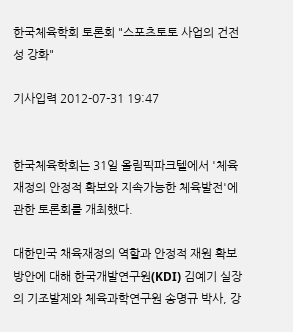한국체육학회 토론회 "스포츠토토 사업의 건전성 강화"

기사입력 2012-07-31 19:47


한국체육학회는 31일 올림픽파크텔에서 '체육재정의 안정적 확보와 지속가능한 체육발전'에 관한 토론회를 개최했다.

대한민국 채육재정의 역할과 안정적 재원 확보 방안에 대해 한국개발연구원(KDI) 김예기 실장의 기조발제와 체육과학연구원 송명규 박사, 강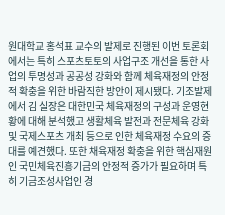원대학교 홍석표 교수의 발제로 진행된 이번 토론회에서는 특히 스포츠토토의 사업구조 개선을 통한 사업의 투명성과 공공성 강화와 함께 체육재정의 안정적 확충을 위한 바람직한 방안이 제시됐다. 기조발제에서 김 실장은 대한민국 체육재정의 구성과 운영현황에 대해 분석했고 생활체육 발전과 전문체육 강화 및 국제스포츠 개최 등으로 인한 체육재정 수요의 증대를 예견했다. 또한 채육재정 확충을 위한 핵심재원인 국민체육진흥기금의 안정적 증가가 필요하며 특히 기금조성사업인 경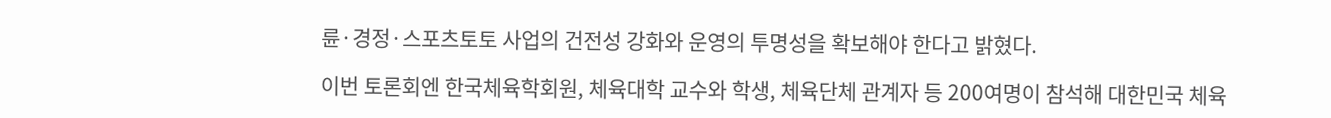륜·경정·스포츠토토 사업의 건전성 강화와 운영의 투명성을 확보해야 한다고 밝혔다.

이번 토론회엔 한국체육학회원, 체육대학 교수와 학생, 체육단체 관계자 등 200여명이 참석해 대한민국 체육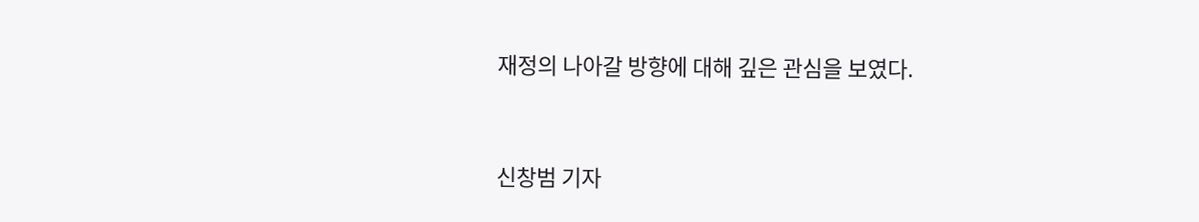재정의 나아갈 방향에 대해 깊은 관심을 보였다.


신창범 기자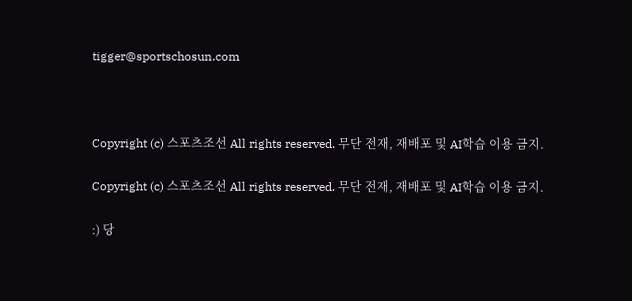tigger@sportschosun.com



Copyright (c) 스포츠조선 All rights reserved. 무단 전재, 재배포 및 AI학습 이용 금지.

Copyright (c) 스포츠조선 All rights reserved. 무단 전재, 재배포 및 AI학습 이용 금지.

:) 당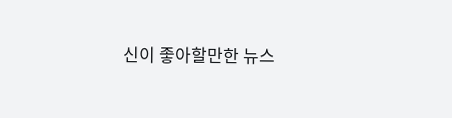신이 좋아할만한 뉴스